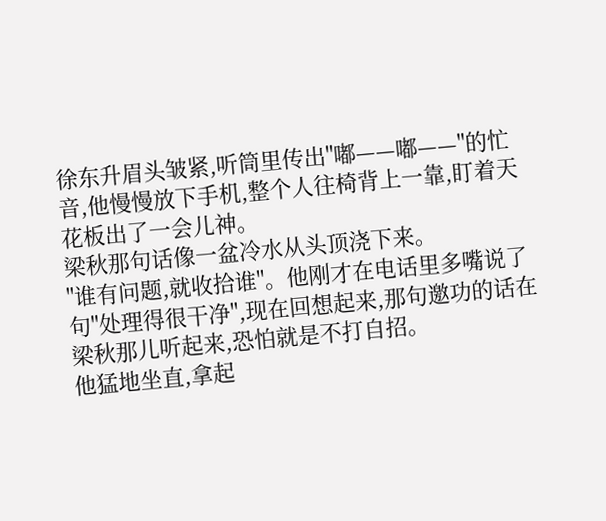徐东升眉头皱紧,听筒里传出"嘟——嘟——"的忙音,他慢慢放下手机,整个人往椅背上一靠,盯着天花板出了一会儿神。
梁秋那句话像一盆冷水从头顶浇下来。
"谁有问题,就收拾谁"。他刚才在电话里多嘴说了句"处理得很干净",现在回想起来,那句邀功的话在梁秋那儿听起来,恐怕就是不打自招。
他猛地坐直,拿起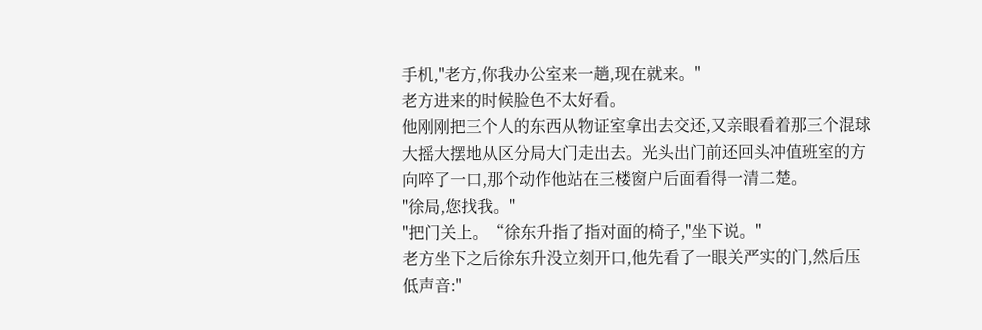手机,"老方,你我办公室来一趟,现在就来。"
老方进来的时候脸色不太好看。
他刚刚把三个人的东西从物证室拿出去交还,又亲眼看着那三个混球大摇大摆地从区分局大门走出去。光头出门前还回头冲值班室的方向啐了一口,那个动作他站在三楼窗户后面看得一清二楚。
"徐局,您找我。"
"把门关上。“徐东升指了指对面的椅子,"坐下说。"
老方坐下之后徐东升没立刻开口,他先看了一眼关严实的门,然后压低声音:"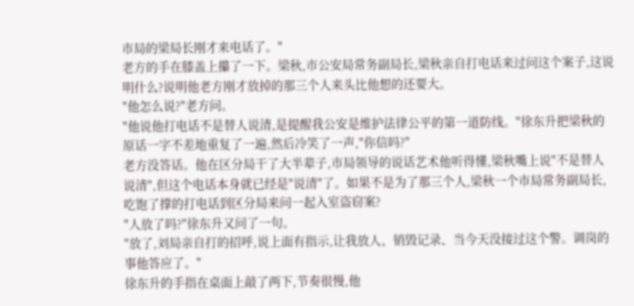市局的梁局长刚才来电话了。"
老方的手在膝盖上攥了一下。梁秋,市公安局常务副局长,梁秋亲自打电话来过问这个案子,这说明什么?说明他老方刚才放掉的那三个人来头比他想的还要大。
"他怎么说?"老方问。
"他说他打电话不是替人说清,是提醒我公安是维护法律公平的第一道防线。"徐东升把梁秋的原话一字不差地重复了一遍,然后冷笑了一声,"你信吗?"
老方没答话。他在区分局干了大半辈子,市局领导的说话艺术他听得懂,梁秋嘴上说"不是替人说清",但这个电话本身就已经是"说清"了。如果不是为了那三个人,梁秋一个市局常务副局长,吃饱了撑的打电话到区分局来问一起入室盗窃案?
"人放了吗?"徐东升又问了一句。
"放了,刘局亲自打的招呼,说上面有指示,让我放人、销毁记录、当今天没接过这个警。调岗的事他答应了。"
徐东升的手指在桌面上敲了两下,节奏很慢,他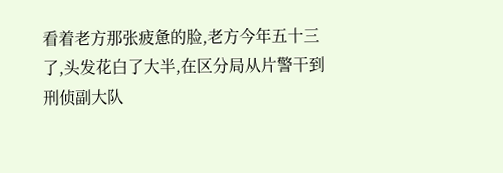看着老方那张疲惫的脸,老方今年五十三了,头发花白了大半,在区分局从片警干到刑侦副大队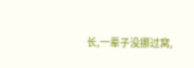长,一辈子没挪过窝,